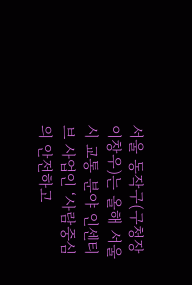서울 동작구(구청장 이창우)는 올해 서울시 교통 분야 인센티브 사업인 ‘사람중심의 안전하고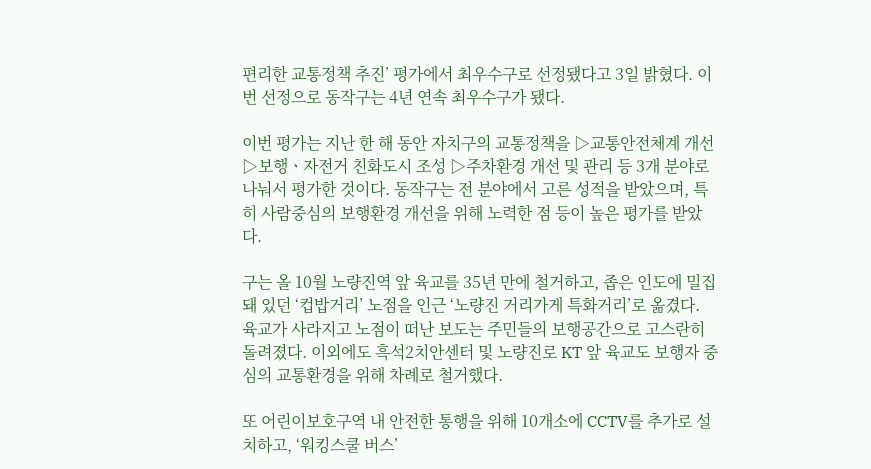편리한 교통정책 추진’ 평가에서 최우수구로 선정됐다고 3일 밝혔다. 이번 선정으로 동작구는 4년 연속 최우수구가 됐다.

이번 평가는 지난 한 해 동안 자치구의 교통정책을 ▷교통안전체계 개선 ▷보행ㆍ자전거 친화도시 조성 ▷주차환경 개선 및 관리 등 3개 분야로 나눠서 평가한 것이다. 동작구는 전 분야에서 고른 성적을 받았으며, 특히 사람중심의 보행환경 개선을 위해 노력한 점 등이 높은 평가를 받았다.

구는 올 10월 노량진역 앞 육교를 35년 만에 철거하고, 좁은 인도에 밀집돼 있던 ‘컵밥거리’ 노점을 인근 ‘노량진 거리가게 특화거리’로 옮겼다. 육교가 사라지고 노점이 떠난 보도는 주민들의 보행공간으로 고스란히 돌려졌다. 이외에도 흑석2치안센터 및 노량진로 KT 앞 육교도 보행자 중심의 교통환경을 위해 차례로 철거했다.

또 어린이보호구역 내 안전한 통행을 위해 10개소에 CCTV를 추가로 설치하고, ‘워킹스쿨 버스’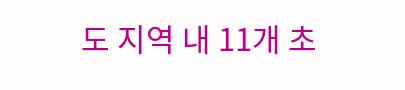도 지역 내 11개 초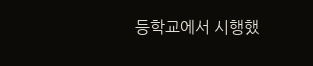등학교에서 시행했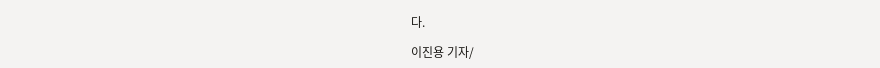다.

이진용 기자/